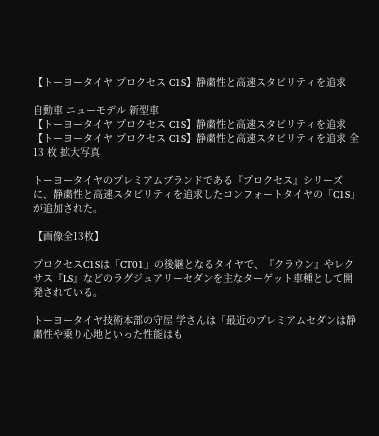【トーヨータイヤ プロクセス C1S】静粛性と高速スタビリティを追求

自動車 ニューモデル 新型車
【トーヨータイヤ プロクセス C1S】静粛性と高速スタビリティを追求
【トーヨータイヤ プロクセス C1S】静粛性と高速スタビリティを追求 全 13 枚 拡大写真

トーヨータイヤのプレミアムブランドである『プロクセス』シリーズに、静粛性と高速スタビリティを追求したコンフォートタイヤの「C1S」が追加された。

【画像全13枚】

プロクセスC1Sは「CT01」の後継となるタイヤで、『クラウン』やレクサス『LS』などのラグジュアリーセダンを主なターゲット車種として開発されている。

トーヨータイヤ技術本部の守屋 学さんは「最近のプレミアムセダンは静粛性や乗り心地といった性能はも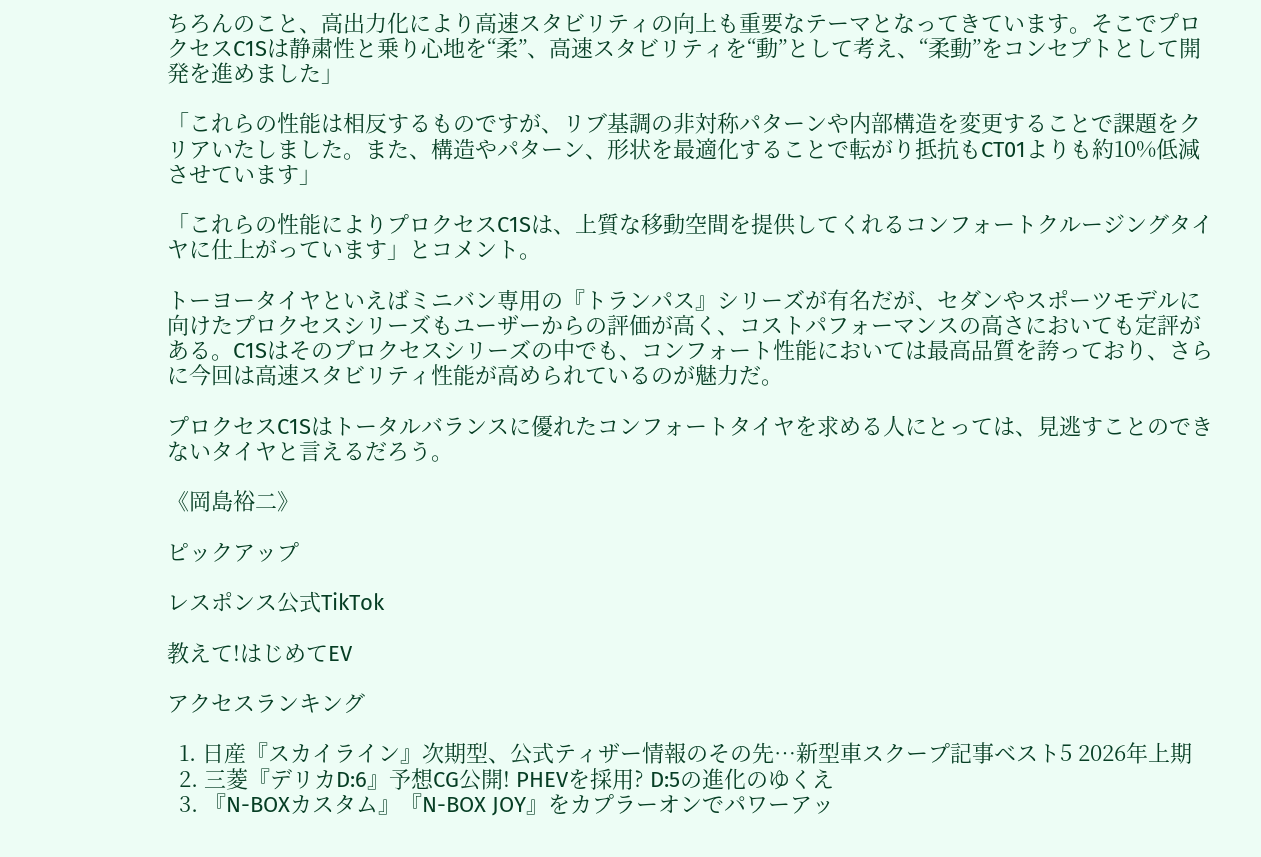ちろんのこと、高出力化により高速スタビリティの向上も重要なテーマとなってきています。そこでプロクセスC1Sは静粛性と乗り心地を“柔”、高速スタビリティを“動”として考え、“柔動”をコンセプトとして開発を進めました」

「これらの性能は相反するものですが、リブ基調の非対称パターンや内部構造を変更することで課題をクリアいたしました。また、構造やパターン、形状を最適化することで転がり抵抗もCT01よりも約10%低減させています」

「これらの性能によりプロクセスC1Sは、上質な移動空間を提供してくれるコンフォートクルージングタイヤに仕上がっています」とコメント。

トーヨータイヤといえばミニバン専用の『トランパス』シリーズが有名だが、セダンやスポーツモデルに向けたプロクセスシリーズもユーザーからの評価が高く、コストパフォーマンスの高さにおいても定評がある。C1Sはそのプロクセスシリーズの中でも、コンフォート性能においては最高品質を誇っており、さらに今回は高速スタビリティ性能が高められているのが魅力だ。

プロクセスC1Sはトータルバランスに優れたコンフォートタイヤを求める人にとっては、見逃すことのできないタイヤと言えるだろう。

《岡島裕二》

ピックアップ

レスポンス公式TikTok

教えて!はじめてEV

アクセスランキング

  1. 日産『スカイライン』次期型、公式ティザー情報のその先…新型車スクープ記事ベスト5 2026年上期
  2. 三菱『デリカD:6』予想CG公開! PHEVを採用? D:5の進化のゆくえ
  3. 『N-BOXカスタム』『N-BOX JOY』をカプラーオンでパワーアッ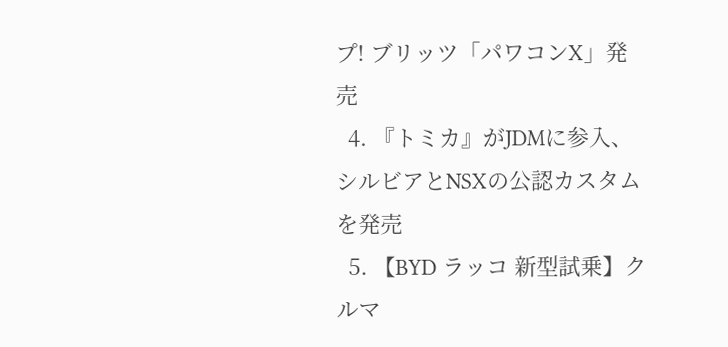プ! ブリッツ「パワコンX」発売
  4. 『トミカ』がJDMに参入、シルビアとNSXの公認カスタムを発売
  5. 【BYD ラッコ 新型試乗】クルマ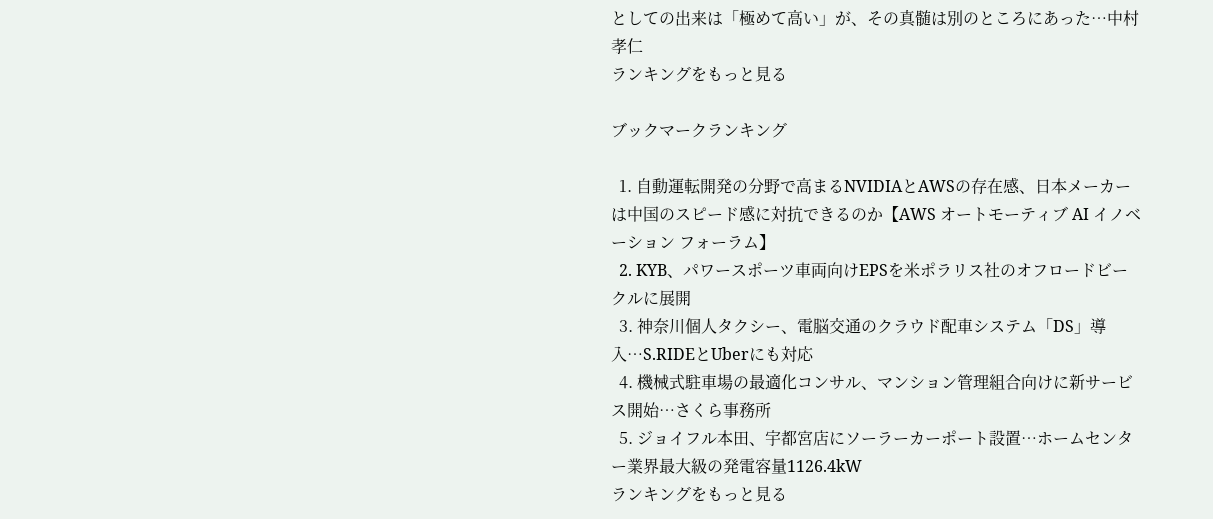としての出来は「極めて高い」が、その真髄は別のところにあった…中村孝仁
ランキングをもっと見る

ブックマークランキング

  1. 自動運転開発の分野で高まるNVIDIAとAWSの存在感、日本メーカーは中国のスピード感に対抗できるのか【AWS オートモーティブ AI イノベーション フォーラム】
  2. KYB、パワースポーツ車両向けEPSを米ポラリス社のオフロードビークルに展開
  3. 神奈川個人タクシー、電脳交通のクラウド配車システム「DS」導入…S.RIDEとUberにも対応
  4. 機械式駐車場の最適化コンサル、マンション管理組合向けに新サービス開始…さくら事務所
  5. ジョイフル本田、宇都宮店にソーラーカーポート設置…ホームセンター業界最大級の発電容量1126.4kW
ランキングをもっと見る